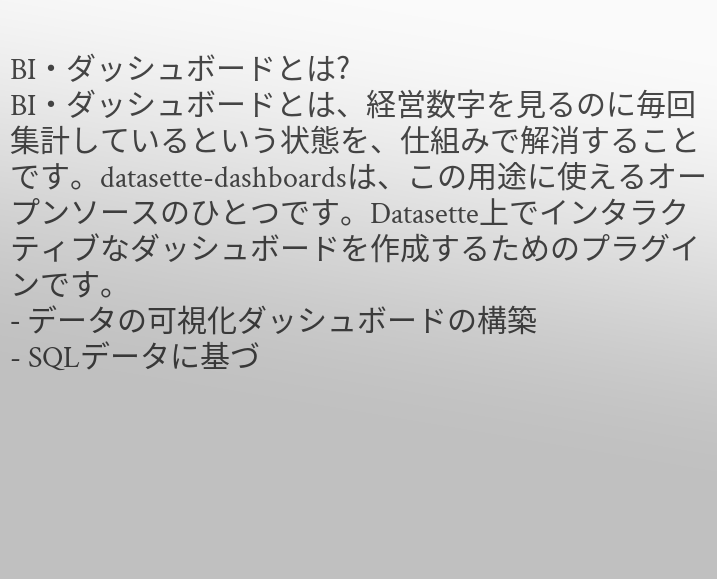BI・ダッシュボードとは?
BI・ダッシュボードとは、経営数字を見るのに毎回集計しているという状態を、仕組みで解消することです。datasette-dashboardsは、この用途に使えるオープンソースのひとつです。Datasette上でインタラクティブなダッシュボードを作成するためのプラグインです。
- データの可視化ダッシュボードの構築
- SQLデータに基づ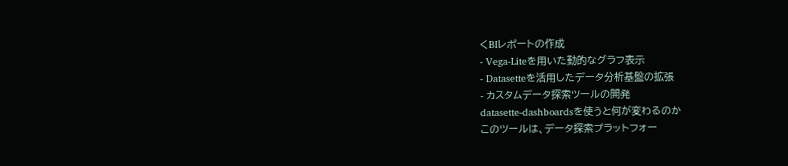くBIレポートの作成
- Vega-Liteを用いた動的なグラフ表示
- Datasetteを活用したデータ分析基盤の拡張
- カスタムデータ探索ツールの開発
datasette-dashboardsを使うと何が変わるのか
このツールは、データ探索プラットフォー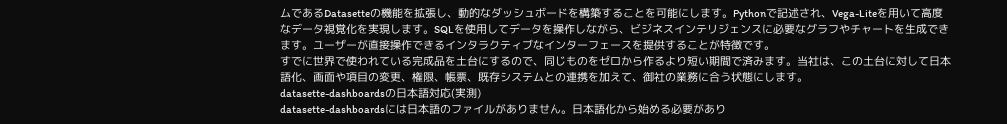ムであるDatasetteの機能を拡張し、動的なダッシュボードを構築することを可能にします。Pythonで記述され、Vega-Liteを用いて高度なデータ視覚化を実現します。SQLを使用してデータを操作しながら、ビジネスインテリジェンスに必要なグラフやチャートを生成できます。ユーザーが直接操作できるインタラクティブなインターフェースを提供することが特徴です。
すでに世界で使われている完成品を土台にするので、同じものをゼロから作るより短い期間で済みます。当社は、この土台に対して日本語化、画面や項目の変更、権限、帳票、既存システムとの連携を加えて、御社の業務に合う状態にします。
datasette-dashboardsの日本語対応(実測)
datasette-dashboardsには日本語のファイルがありません。日本語化から始める必要があり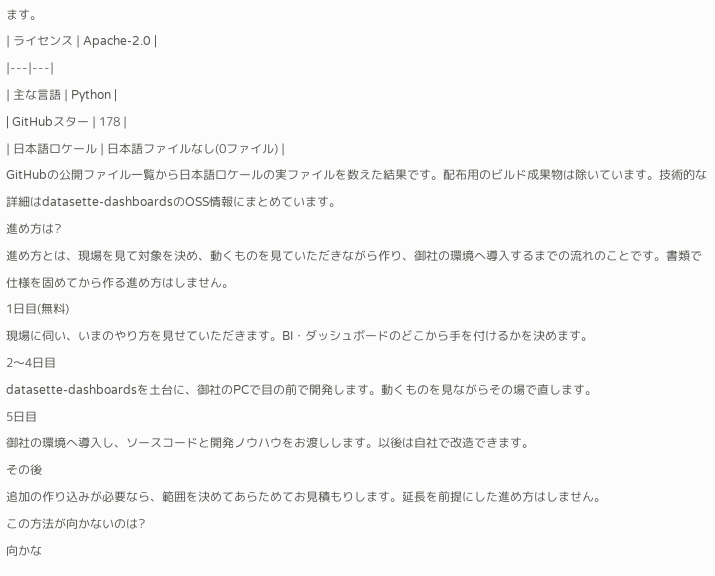ます。
| ライセンス | Apache-2.0 |
|---|---|
| 主な言語 | Python |
| GitHubスター | 178 |
| 日本語ロケール | 日本語ファイルなし(0ファイル) |
GitHubの公開ファイル一覧から日本語ロケールの実ファイルを数えた結果です。配布用のビルド成果物は除いています。技術的な詳細はdatasette-dashboardsのOSS情報にまとめています。
進め方は?
進め方とは、現場を見て対象を決め、動くものを見ていただきながら作り、御社の環境へ導入するまでの流れのことです。書類で仕様を固めてから作る進め方はしません。
1日目(無料)
現場に伺い、いまのやり方を見せていただきます。BI・ダッシュボードのどこから手を付けるかを決めます。
2〜4日目
datasette-dashboardsを土台に、御社のPCで目の前で開発します。動くものを見ながらその場で直します。
5日目
御社の環境へ導入し、ソースコードと開発ノウハウをお渡しします。以後は自社で改造できます。
その後
追加の作り込みが必要なら、範囲を決めてあらためてお見積もりします。延長を前提にした進め方はしません。
この方法が向かないのは?
向かな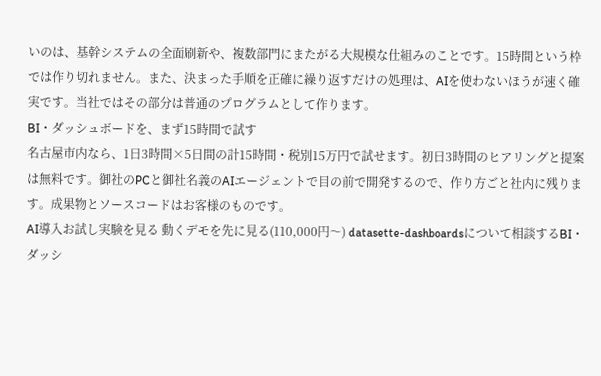いのは、基幹システムの全面刷新や、複数部門にまたがる大規模な仕組みのことです。15時間という枠では作り切れません。また、決まった手順を正確に繰り返すだけの処理は、AIを使わないほうが速く確実です。当社ではその部分は普通のプログラムとして作ります。
BI・ダッシュボードを、まず15時間で試す
名古屋市内なら、1日3時間×5日間の計15時間・税別15万円で試せます。初日3時間のヒアリングと提案は無料です。御社のPCと御社名義のAIエージェントで目の前で開発するので、作り方ごと社内に残ります。成果物とソースコードはお客様のものです。
AI導入お試し実験を見る 動くデモを先に見る(110,000円〜) datasette-dashboardsについて相談するBI・ダッシ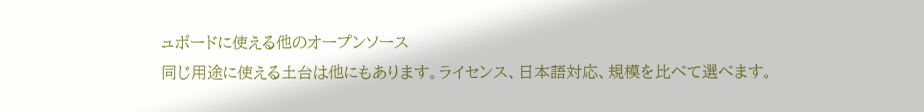ュボードに使える他のオープンソース
同じ用途に使える土台は他にもあります。ライセンス、日本語対応、規模を比べて選べます。